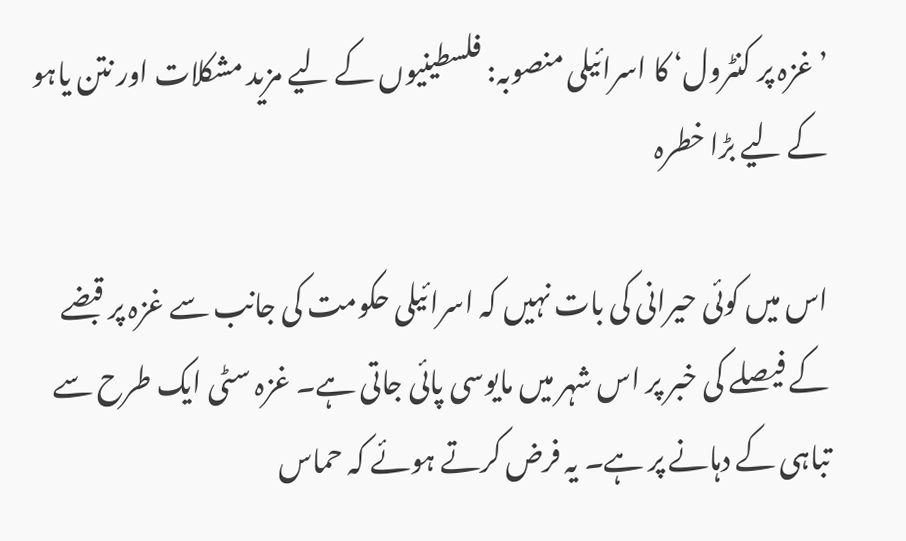’غزہ پر کنٹرول‘ کا اسرائیلی منصوبہ: فلسطینیوں کے لیے مزید مشکلات اور نتن یاہو کے لیے بڑا خطرہ

اس میں کوئی حیرانی کی بات نہیں کہ اسرائیلی حکومت کی جانب سے غزہ پر قبضے کے فیصلے کی خبر پر اس شہر میں مایوسی پائی جاتی ہے۔ غزہ سٹی ایک طرح سے تباہی کے دہانے پر ہے۔ یہ فرض کرتے ہوئے کہ حماس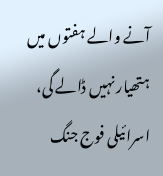آنے والے ہفتوں میں ہتھیار نہیں ڈالے گی، اسرائیلی فوج جنگ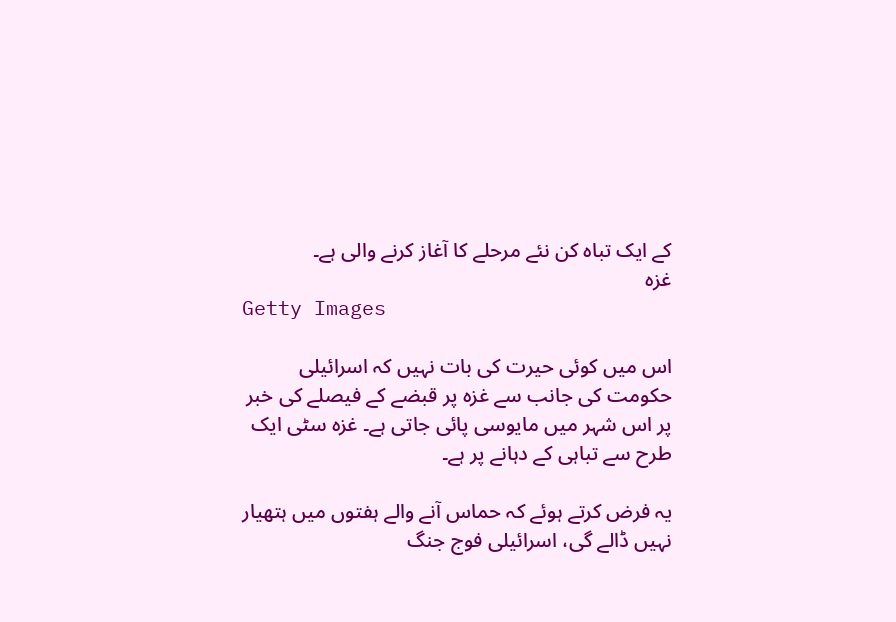کے ایک تباہ کن نئے مرحلے کا آغاز کرنے والی ہے۔
غزہ
Getty Images

اس میں کوئی حیرت کی بات نہیں کہ اسرائیلی حکومت کی جانب سے غزہ پر قبضے کے فیصلے کی خبر پر اس شہر میں مایوسی پائی جاتی ہے۔ غزہ سٹی ایک طرح سے تباہی کے دہانے پر ہے۔

یہ فرض کرتے ہوئے کہ حماس آنے والے ہفتوں میں ہتھیار نہیں ڈالے گی، اسرائیلی فوج جنگ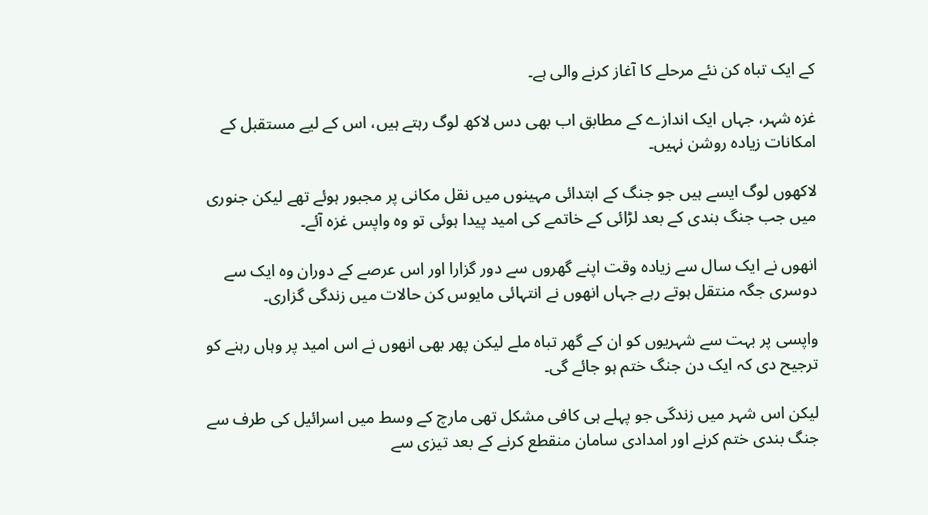کے ایک تباہ کن نئے مرحلے کا آغاز کرنے والی ہے۔

غزہ شہر، جہاں ایک اندازے کے مطابق اب بھی دس لاکھ لوگ رہتے ہیں، اس کے لیے مستقبل کے امکانات زیادہ روشن نہیں۔

لاکھوں لوگ ایسے ہیں جو جنگ کے ابتدائی مہینوں میں نقل مکانی پر مجبور ہوئے تھے لیکن جنوری میں جب جنگ بندی کے بعد لڑائی کے خاتمے کی امید پیدا ہوئی تو وہ واپس غزہ آئے۔

انھوں نے ایک سال سے زیادہ وقت اپنے گھروں سے دور گزارا اور اس عرصے کے دوران وہ ایک سے دوسری جگہ منتقل ہوتے رہے جہاں انھوں نے انتہائی مایوس کن حالات میں زندگی گزاری۔

واپسی پر بہت سے شہریوں کو ان کے گھر تباہ ملے لیکن پھر بھی انھوں نے اس امید پر وہاں رہنے کو ترجیح دی کہ ایک دن جنگ ختم ہو جائے گی۔

لیکن اس شہر میں زندگی جو پہلے ہی کافی مشکل تھی مارچ کے وسط میں اسرائیل کی طرف سے جنگ بندی ختم کرنے اور امدادی سامان منقطع کرنے کے بعد تیزی سے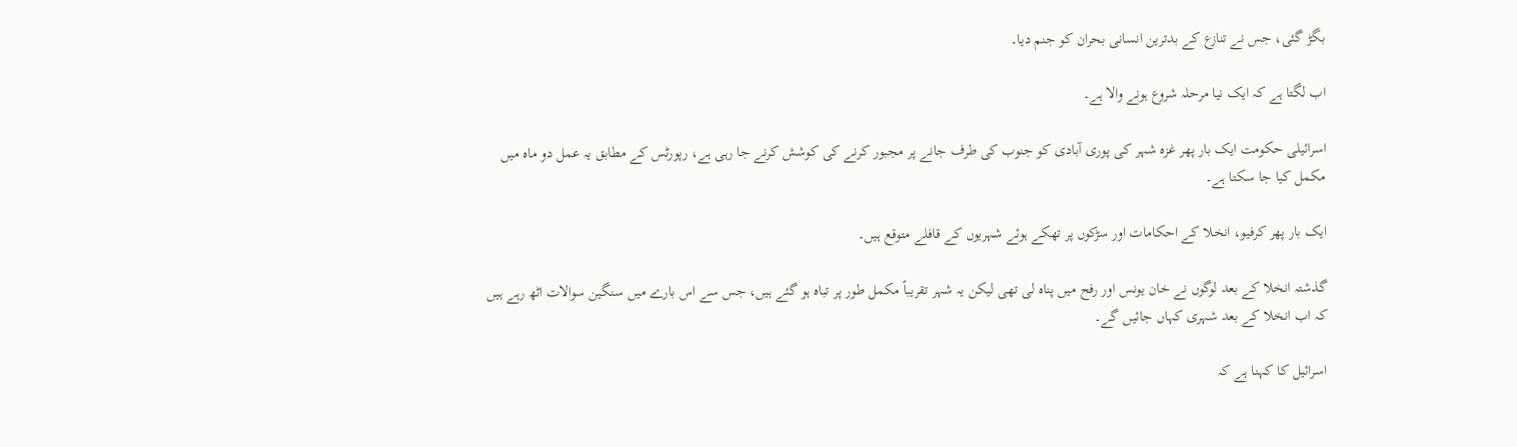بگڑ گئی، جس نے تنازع کے بدترین انسانی بحران کو جنم دیا۔

اب لگتا ہے کہ ایک نیا مرحلہ شروع ہونے والا ہے۔

اسرائیلی حکومت ایک بار پھر غزہ شہر کی پوری آبادی کو جنوب کی طرف جانے پر مجبور کرنے کی کوشش کرنے جا رہی ہے، رپورٹس کے مطابق یہ عمل دو ماہ میں مکمل کیا جا سکتا ہے۔

ایک بار پھر کرفیو، انخلا کے احکامات اور سڑکوں پر تھکے ہوئے شہریوں کے قافلے متوقع ہیں۔

گذشتہ انخلا کے بعد لوگوں نے خان یونس اور رفح میں پناہ لی تھی لیکن یہ شہر تقریباً مکمل طور پر تباہ ہو گئے ہیں، جس سے اس بارے میں سنگین سوالات اٹھ رہے ہیں کہ اب انخلا کے بعد شہری کہاں جائیں گے۔

اسرائیل کا کہنا ہے کہ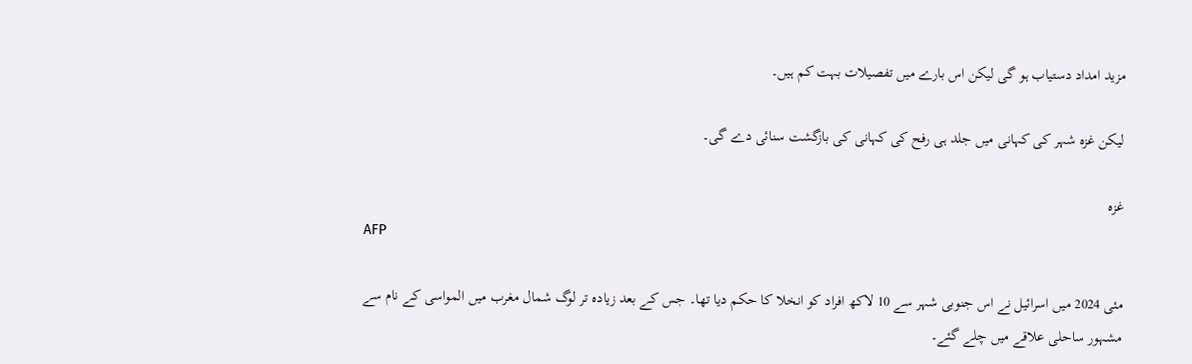مزید امداد دستیاب ہو گی لیکن اس بارے میں تفصیلات بہت کم ہیں۔

لیکن غزہ شہر کی کہانی میں جلد ہی رفح کی کہانی کی بازگشت سنائی دے گی۔

غزہ
AFP

مئی 2024 میں اسرائیل نے اس جنوبی شہر سے 10 لاکھ افراد کو انخلا کا حکم دیا تھا۔ جس کے بعد زیادہ تر لوگ شمال مغرب میں المواسی کے نام سے مشہور ساحلی علاقے میں چلے گئے۔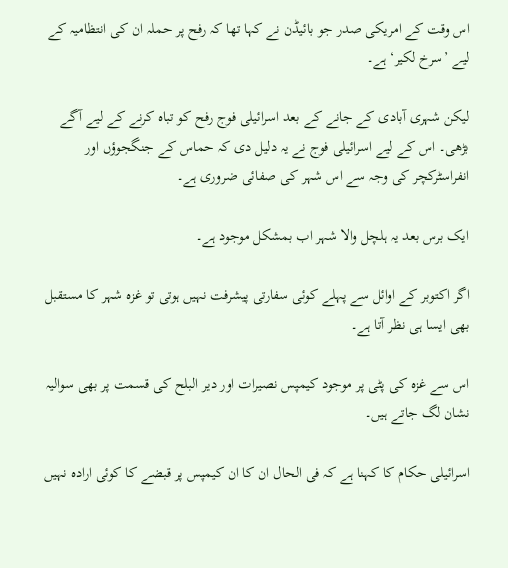اس وقت کے امریکی صدر جو بائیڈن نے کہا تھا کہ رفح پر حملہ ان کی انتظامیہ کے لیے ’سرخ لکیر‘ ہے۔

لیکن شہری آبادی کے جانے کے بعد اسرائیلی فوج رفح کو تباہ کرنے کے لیے آگے بڑھی۔ اس کے لیے اسرائیلی فوج نے یہ دلیل دی کہ حماس کے جنگجوؤں اور انفراسٹرکچر کی وجہ سے اس شہر کی صفائی ضروری ہے۔

ایک برس بعد یہ ہلچل والا شہر اب بمشکل موجود ہے۔

اگر اکتوبر کے اوائل سے پہلے کوئی سفارتی پیشرفت نہیں ہوتی تو غزہ شہر کا مستقبل بھی ایسا ہی نظر آتا ہے۔

اس سے غزہ کی پٹی پر موجود کیمپس نصیرات اور دیر البلح کی قسمت پر بھی سوالیہ نشان لگ جاتے ہیں۔

اسرائیلی حکام کا کہنا ہے کہ فی الحال ان کا ان کیمپس پر قبضے کا کوئی ارادہ نہیں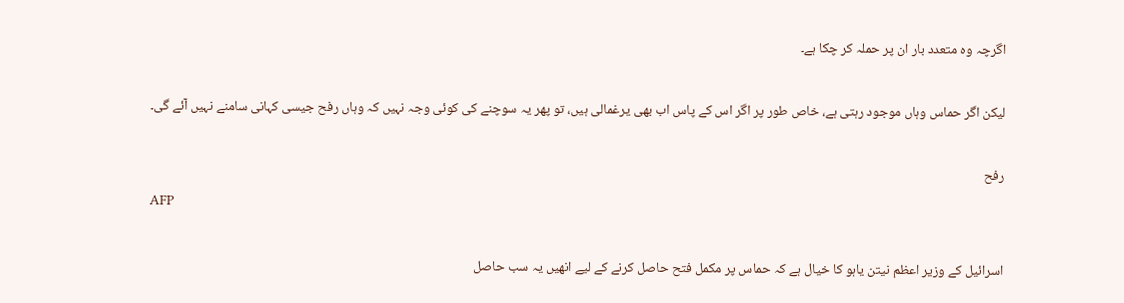اگرچہ وہ متعدد بار ان پر حملہ کر چکا ہے۔

لیکن اگر حماس وہاں موجود رہتی ہے، خاص طور پر اگر اس کے پاس اب بھی یرغمالی ہیں، تو پھر یہ سوچنے کی کوئی وجہ نہیں کہ وہاں رفح جیسی کہانی سامنے نہیں آئے گی۔

رفح
AFP

اسرائیل کے وزیر اعظم نیتن یاہو کا خیال ہے کہ حماس پر مکمل فتح حاصل کرنے کے لیے انھیں یہ سب حاصل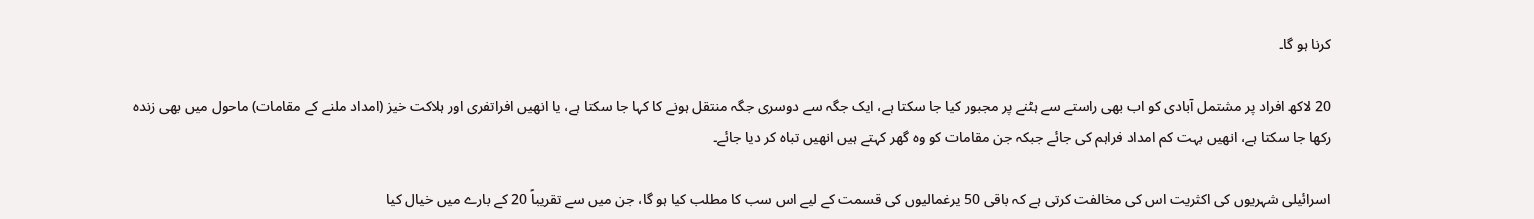کرنا ہو گا۔

20 لاکھ افراد پر مشتمل آبادی کو اب بھی راستے سے ہٹنے پر مجبور کیا جا سکتا ہے، ایک جگہ سے دوسری جگہ منتقل ہونے کا کہا جا سکتا ہے، یا انھیں افراتفری اور ہلاکت خیز (امداد ملنے کے مقامات) ماحول میں بھی زندہ رکھا جا سکتا ہے، انھیں بہت کم امداد فراہم کی جائے جبکہ جن مقامات کو وہ گھر کہتے ہیں انھیں تباہ کر دیا جائے۔

اسرائیلی شہریوں کی اکثریت اس کی مخالفت کرتی ہے کہ باقی 50 یرغمالیوں کی قسمت کے لیے اس سب کا مطلب کیا ہو گا، جن میں سے تقریباً 20 کے بارے میں خیال کیا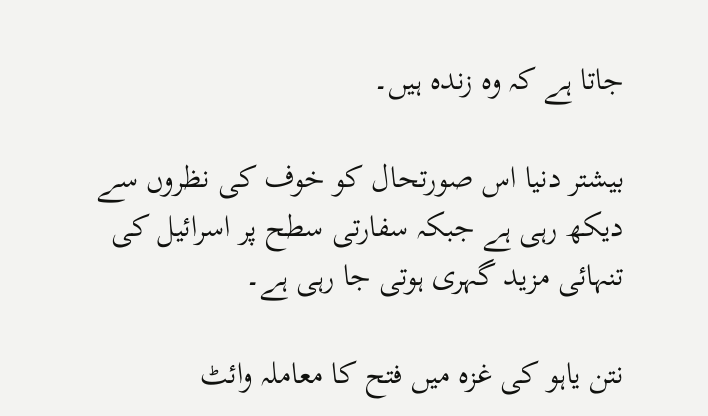جاتا ہے کہ وہ زندہ ہیں۔

بیشتر دنیا اس صورتحال کو خوف کی نظروں سے دیکھ رہی ہے جبکہ سفارتی سطح پر اسرائیل کی تنہائی مزید گہری ہوتی جا رہی ہے۔

نتن یاہو کی غزہ میں فتح کا معاملہ وائٹ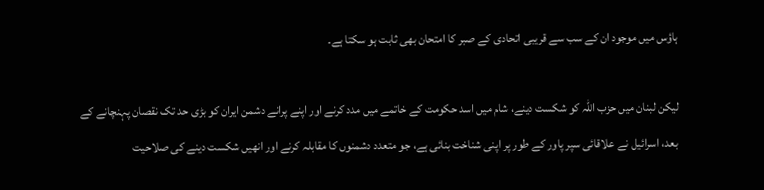ہاؤس میں موجود ان کے سب سے قریبی اتحادی کے صبر کا امتحان بھی ثابت ہو سکتا ہے۔

لیکن لبنان میں حزب اللہ کو شکست دینے، شام میں اسد حکومت کے خاتمے میں مدد کرنے اور اپنے پرانے دشمن ایران کو بڑی حد تک نقصان پہنچانے کے بعد، اسرائیل نے علاقائی سپر پاور کے طور پر اپنی شناخت بنائی ہے، جو متعدد دشمنوں کا مقابلہ کرنے اور انھیں شکست دینے کی صلاحیت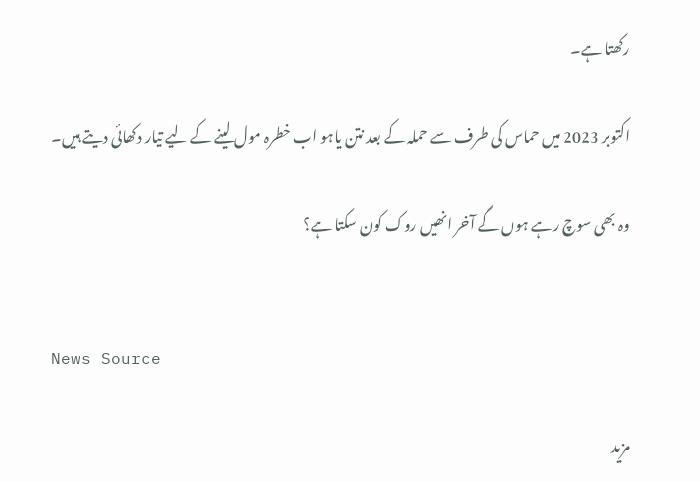رکھتا ہے۔

اکتوبر 2023 میں حماس کی طرف سے حملہ کے بعد نتن یاہو اب خطرہ مول لینے کے لیے تیار دکھائی دیتے ہیں۔

وہ بھی سوچ رہے ہوں گے آخر انھیں روک کون سکتا ہے؟


News Source

مزید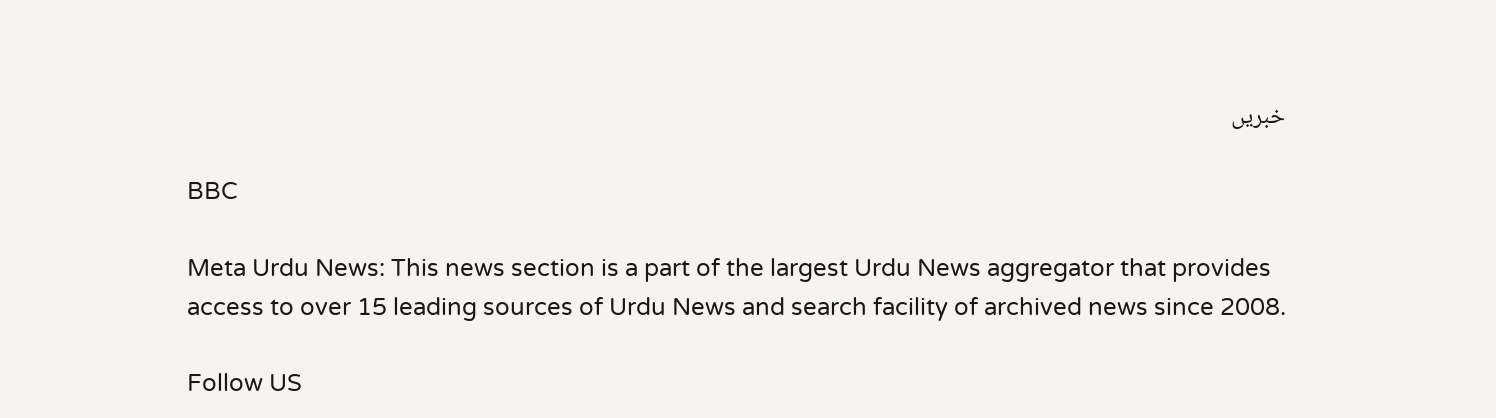خبریں

BBC

Meta Urdu News: This news section is a part of the largest Urdu News aggregator that provides access to over 15 leading sources of Urdu News and search facility of archived news since 2008.

Follow US